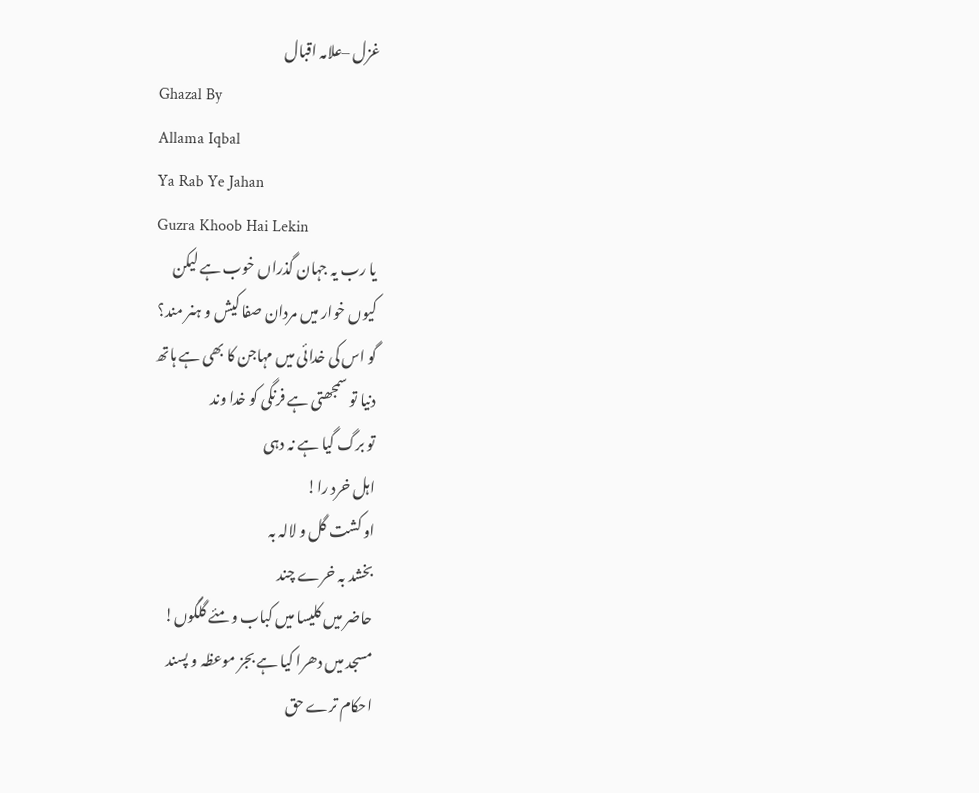غزل –علامہ اقبال
Ghazal By
Allama Iqbal
Ya Rab Ye Jahan
Guzra Khoob Hai Lekin
يا رب یہ جہان گذراں خوب ہے لیکن
کیوں خوار میں مردان صفا کیش و ہنر مند؟
گو اس کی خدائی میں مہاجن کا بھی ہے ہاتھ
دنیا تو سمجھتی ہے فرنگی کو خدا وند
تو برگ گیا ہے نہ دہی
اہل خرد را!
او کشت گل و لالہ بہ
بخشد بہ خرے چند
حاضر میں کلیسا میں کباب و مئے گلگوں!
مسجد میں دھرا کیا ہے بجز موعظہ و پسند
احکام ترے حق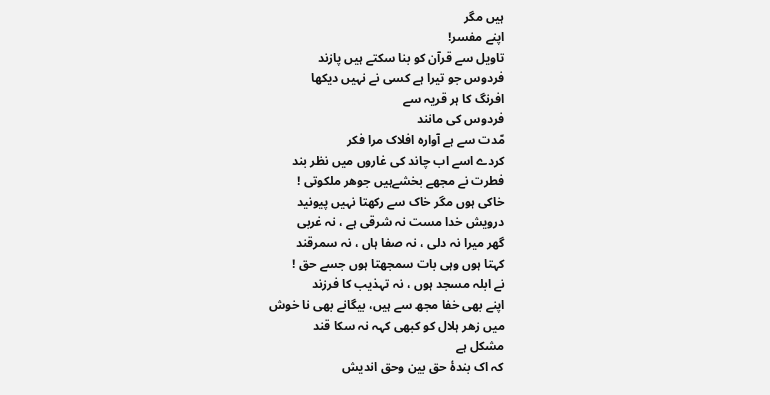ہیں مگر
اپنے مفسر!
تاویل سے قرآن کو بنا سکتے ہیں پازند
فردوس جو تیرا ہے کسی نے نہیں دیکھا
افرنگ کا ہر قریہ سے
فردوس کی مانند
مّدت سے ہے آوارہ افلاک مرا فکر
کردے اسے اب چاند کی غاروں میں نظر بند
فطرت نے مجھے بخشےہیں جوھر ملکوتی !
خاکی ہوں مگر خاک سے رکھتا نہیں پیونید
درویش خدا مست نہ شرقی ہے ، نہ غربی
گھر میرا نہ دلی ، نہ صفا ہاں ، نہ سمرقند
کہتا ہوں وہی بات سمجھتا ہوں جسے حق !
نے ابلہ مسجد ہوں ، نہ تہذیب کا فرزند
اپنے بھی خفا مجھ سے ہیں، بیگانے بھی نا خوش
میں زھر ہلال کو کبھی کہہ نہ سکا قند
مشکل ہے
کہ اک بندۂ حق بین وحق اندیش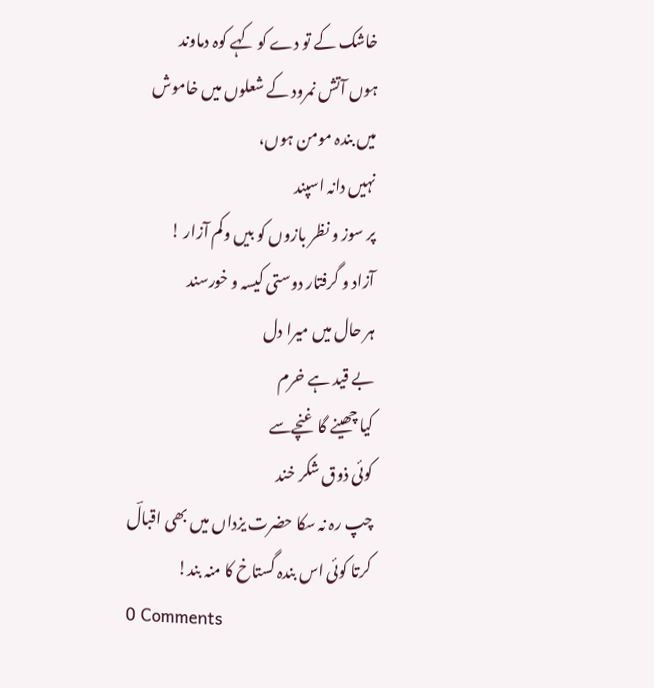خاشک کے تو دے کو کہے کوہ دماوند
ہوں آتش نمرود کے شعلوں میں خاموش
میں بندہ مومن ہوں،
نہیں دانہ اسپند
پر سوز و نظر بازوں کو بیں وکم آزار !
آزاد و گرفتار دوستی کیسہ و خورسند
ہر حال میں میرا دل
بے قید ہے خرم
کیا چھینے گا غنچےسے
کوئی ذوق شکر خند
چپ رہ نہ سکا حضرت یزداں میں بھی اقبالؔ
کرتا کوئی اس بندہ گستاخ کا منہ بند!
0 Comments